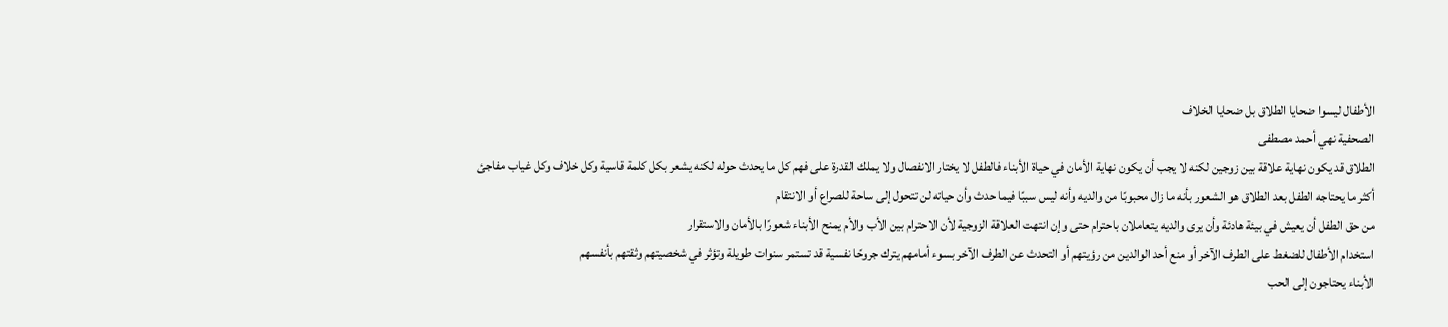الأطفال ليسوا ضحايا الطلاق بل ضحايا الخلاف
الصحفية نهي أحمد مصطفى
الطلاق قد يكون نهاية علاقة بين زوجين لكنه لا يجب أن يكون نهاية الأمان في حياة الأبناء فالطفل لا يختار الانفصال ولا يملك القدرة على فهم كل ما يحدث حوله لكنه يشعر بكل كلمة قاسية وكل خلاف وكل غياب مفاجئ
أكثر ما يحتاجه الطفل بعد الطلاق هو الشعور بأنه ما زال محبوبًا من والديه وأنه ليس سببًا فيما حدث وأن حياته لن تتحول إلى ساحة للصراع أو الانتقام
من حق الطفل أن يعيش في بيئة هادئة وأن يرى والديه يتعاملان باحترام حتى وإن انتهت العلاقة الزوجية لأن الاحترام بين الأب والأم يمنح الأبناء شعورًا بالأمان والاستقرار
استخدام الأطفال للضغط على الطرف الآخر أو منع أحد الوالدين من رؤيتهم أو التحدث عن الطرف الآخر بسوء أمامهم يترك جروحًا نفسية قد تستمر سنوات طويلة وتؤثر في شخصيتهم وثقتهم بأنفسهم
الأبناء يحتاجون إلى الحب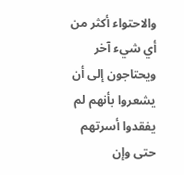والاحتواء أكثر من أي شيء آخر ويحتاجون إلى أن يشعروا بأنهم لم يفقدوا أسرتهم حتى وإن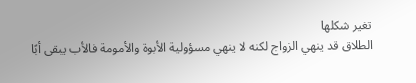تغير شكلها
الطلاق قد ينهي الزواج لكنه لا ينهي مسؤولية الأبوة والأمومة فالأب يبقى أبًا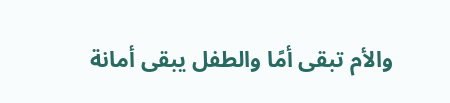والأم تبقى أمًا والطفل يبقى أمانة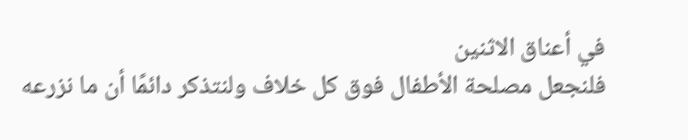في أعناق الاثنين
فلنجعل مصلحة الأطفال فوق كل خلاف ولنتذكر دائمًا أن ما نزرعه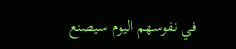في نفوسهم اليوم سيصنع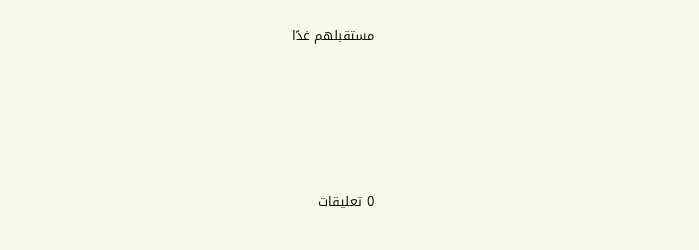مستقبلهم غدًا






0 تعليقات